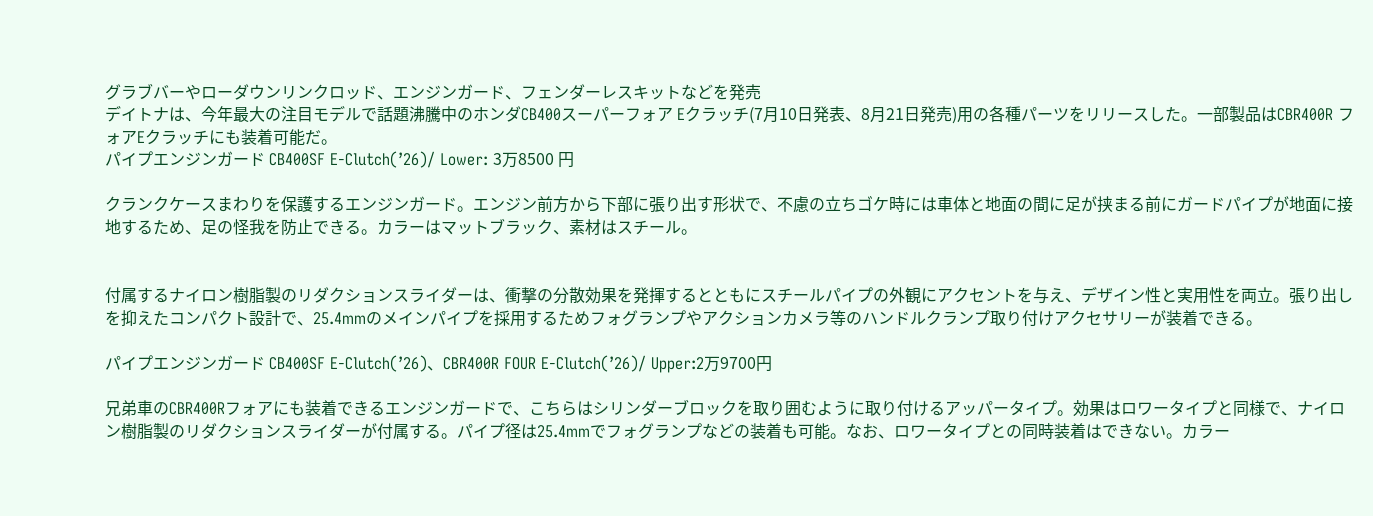グラブバーやローダウンリンクロッド、エンジンガード、フェンダーレスキットなどを発売
デイトナは、今年最大の注目モデルで話題沸騰中のホンダCB400スーパーフォア Eクラッチ(7月10日発表、8月21日発売)用の各種パーツをリリースした。一部製品はCBR400R フォアEクラッチにも装着可能だ。
パイプエンジンガード CB400SF E-Clutch(’26)/ Lower: 3万8500 円

クランクケースまわりを保護するエンジンガード。エンジン前方から下部に張り出す形状で、不慮の立ちゴケ時には車体と地面の間に足が挟まる前にガードパイプが地面に接地するため、足の怪我を防止できる。カラーはマットブラック、素材はスチール。


付属するナイロン樹脂製のリダクションスライダーは、衝撃の分散効果を発揮するとともにスチールパイプの外観にアクセントを与え、デザイン性と実用性を両立。張り出しを抑えたコンパクト設計で、25.4mmのメインパイプを採用するためフォグランプやアクションカメラ等のハンドルクランプ取り付けアクセサリーが装着できる。

パイプエンジンガード CB400SF E-Clutch(’26)、CBR400R FOUR E-Clutch(’26)/ Upper:2万9700円

兄弟車のCBR400Rフォアにも装着できるエンジンガードで、こちらはシリンダーブロックを取り囲むように取り付けるアッパータイプ。効果はロワータイプと同様で、ナイロン樹脂製のリダクションスライダーが付属する。パイプ径は25.4mmでフォグランプなどの装着も可能。なお、ロワータイプとの同時装着はできない。カラー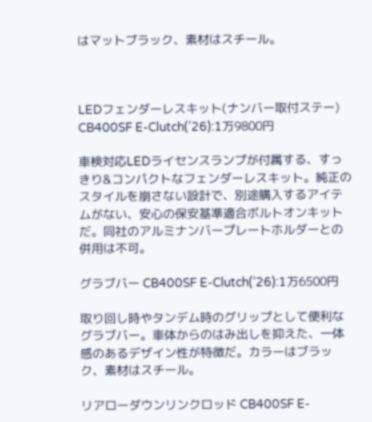はマットブラック、素材はスチール。



LEDフェンダーレスキット(ナンバー取付ステー) CB400SF E-Clutch(’26):1万9800円

車検対応LEDライセンスランプが付属する、すっきり&コンパクトなフェンダーレスキット。純正のスタイルを崩さない設計で、別途購入するアイテムがない、安心の保安基準適合ボルトオンキットだ。同社のアルミナンバープレートホルダーとの併用は不可。

グラブバー CB400SF E-Clutch(’26):1万6500円

取り回し時やタンデム時のグリップとして便利なグラブバー。車体からのはみ出しを抑えた、一体感のあるデザイン性が特徴だ。カラーはブラック、素材はスチール。

リアローダウンリンクロッド CB400SF E-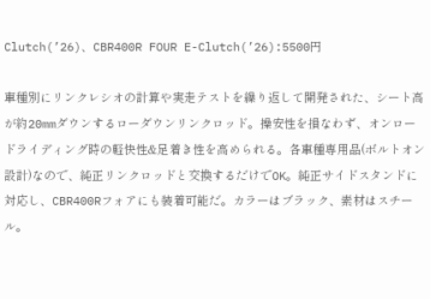Clutch(’26)、CBR400R FOUR E-Clutch(’26):5500円

車種別にリンクレシオの計算や実走テストを繰り返して開発された、シート高が約20mmダウンするローダウンリンクロッド。操安性を損なわず、オンロードライディング時の軽快性&足着き性を高められる。各車種専用品(ボルトオン設計)なので、純正リンクロッドと交換するだけでOK。純正サイドスタンドに対応し、CBR400Rフォアにも装着可能だ。カラーはブラック、素材はスチール。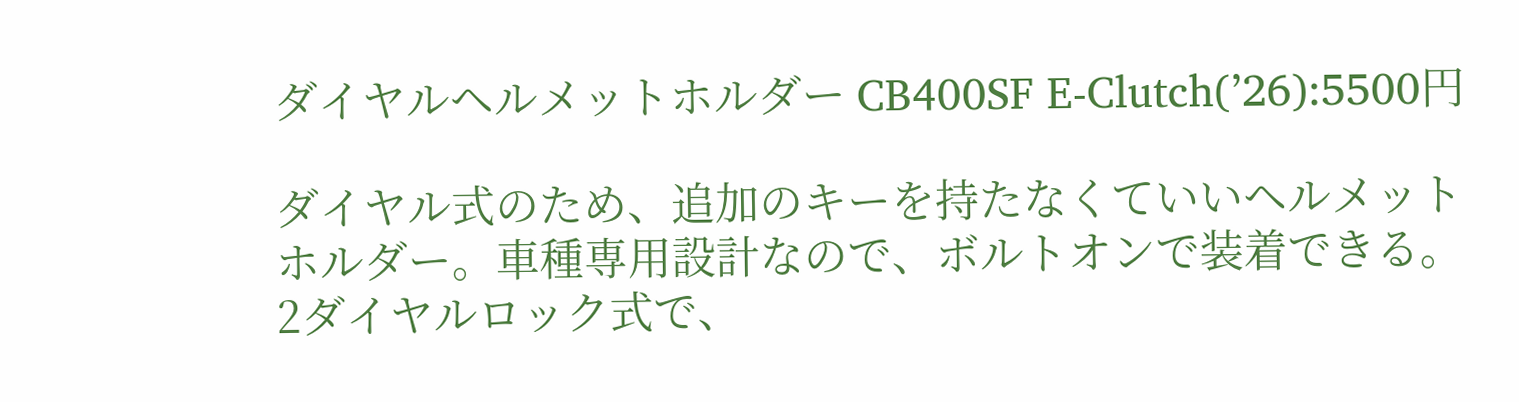ダイヤルヘルメットホルダー CB400SF E-Clutch(’26):5500円

ダイヤル式のため、追加のキーを持たなくていいヘルメットホルダー。車種専用設計なので、ボルトオンで装着できる。2ダイヤルロック式で、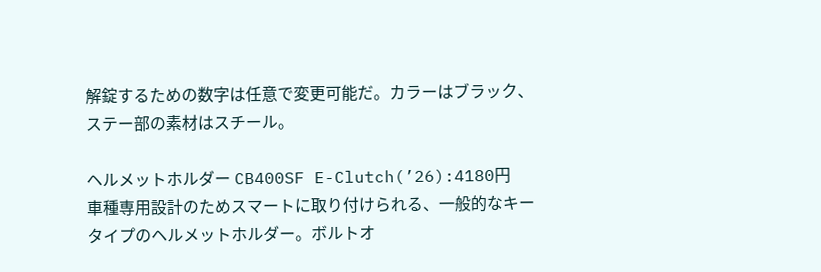解錠するための数字は任意で変更可能だ。カラーはブラック、ステー部の素材はスチール。

ヘルメットホルダー CB400SF E-Clutch(’26):4180円
車種専用設計のためスマートに取り付けられる、一般的なキータイプのヘルメットホルダー。ボルトオ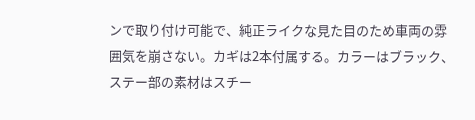ンで取り付け可能で、純正ライクな見た目のため車両の雰囲気を崩さない。カギは2本付属する。カラーはブラック、ステー部の素材はスチー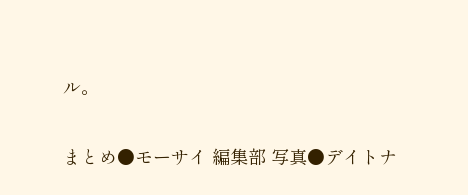ル。


まとめ●モーサイ 編集部 写真●デイトナ